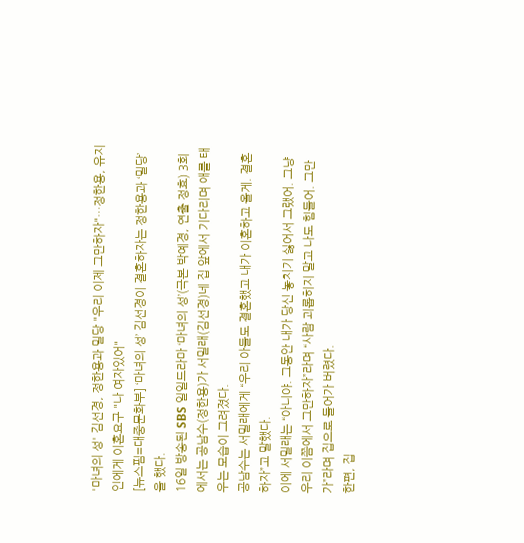'마녀의 성' 김선경, 정한용과 밀당 "우리 이제 그만하자"…정한용, 유지인에게 이혼요구 "나 여자있어"
[뉴스핌=대중문화부] ‘마녀의 성’ 김선경이 결혼하자는 정한용과 ‘밀당’을 했다.
16일 방송된 SBS 일일드라마 ‘마녀의 성’(극본 박예경, 연출 정효) 3회에서는 공남수(정한용)가 서밀래(김선경)네 집 앞에서 기다리며 애를 태우는 모습이 그려졌다.
공남수는 서밀래에게 “우리 아들도 결혼했고 내가 이혼하고 올게. 결혼하자”고 말했다.
이에 서밀래는 “아니야. 그동안 내가 당신 놓치기 싫어서 그랬어. 그냥 우리 이쯤에서 그만하자”라며 “사람 괴롭히지 말고 나도 힘들어. 그만 가”라며 집으로 들어가 버렸다.
한편, 집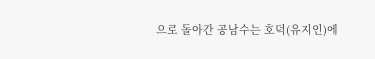으로 돌아간 공남수는 호덕(유지인)에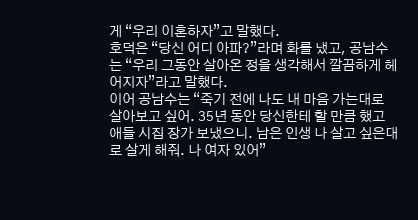게 “우리 이혼하자”고 말했다.
호덕은 “당신 어디 아파?”라며 화를 냈고, 공남수는 “우리 그동안 살아온 정을 생각해서 깔끔하게 헤어지자”라고 말했다.
이어 공남수는 “죽기 전에 나도 내 마음 가는대로 살아보고 싶어. 35년 동안 당신한테 할 만큼 했고 애들 시집 장가 보냈으니. 남은 인생 나 살고 싶은대로 살게 해줘. 나 여자 있어”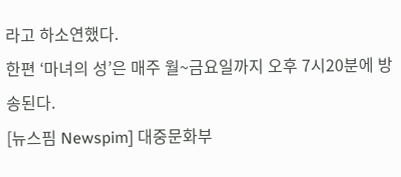라고 하소연했다.
한편 ‘마녀의 성’은 매주 월~금요일까지 오후 7시20분에 방송된다.
[뉴스핌 Newspim] 대중문화부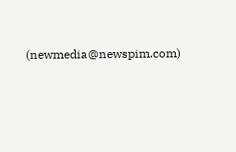(newmedia@newspim.com)